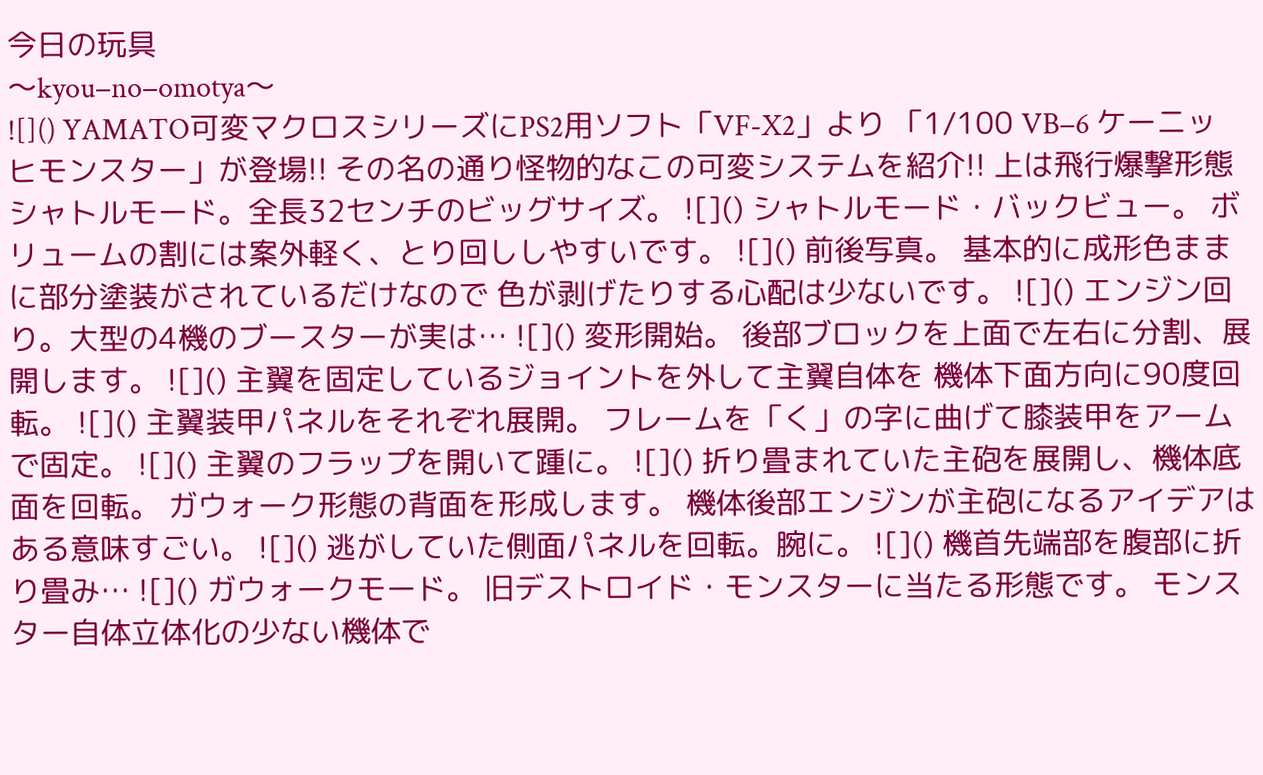今日の玩具
〜kyou−no−omotya〜
![]() YAMATO可変マクロスシリーズにPS2用ソフト「VF-X2」より 「1/100 VB−6 ケーニッヒモンスター」が登場!! その名の通り怪物的なこの可変システムを紹介!! 上は飛行爆撃形態シャトルモード。全長32センチのビッグサイズ。 ![]() シャトルモード・バックビュー。 ボリュームの割には案外軽く、とり回ししやすいです。 ![]() 前後写真。 基本的に成形色ままに部分塗装がされているだけなので 色が剥げたりする心配は少ないです。 ![]() エンジン回り。大型の4機のブースターが実は… ![]() 変形開始。 後部ブロックを上面で左右に分割、展開します。 ![]() 主翼を固定しているジョイントを外して主翼自体を 機体下面方向に90度回転。 ![]() 主翼装甲パネルをそれぞれ展開。 フレームを「く」の字に曲げて膝装甲をアームで固定。 ![]() 主翼のフラップを開いて踵に。 ![]() 折り畳まれていた主砲を展開し、機体底面を回転。 ガウォーク形態の背面を形成します。 機体後部エンジンが主砲になるアイデアはある意味すごい。 ![]() 逃がしていた側面パネルを回転。腕に。 ![]() 機首先端部を腹部に折り畳み… ![]() ガウォークモード。 旧デストロイド・モンスターに当たる形態です。 モンスター自体立体化の少ない機体で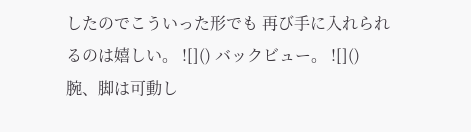したのでこういった形でも 再び手に入れられるのは嬉しい。 ![]() バックビュー。 ![]() 腕、脚は可動し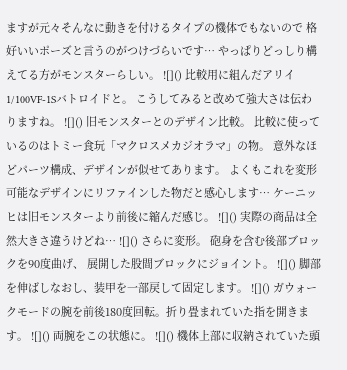ますが元々そんなに動きを付けるタイプの機体でもないので 格好いいポーズと言うのがつけづらいです… やっぱりどっしり構えてる方がモンスターらしい。 ![]() 比較用に組んだアリイ1/100VF-1Sバトロイドと。 こうしてみると改めて強大さは伝わりますね。 ![]() 旧モンスターとのデザイン比較。 比較に使っているのはトミー食玩「マクロスメカジオラマ」の物。 意外なほどパーツ構成、デザインが似せてあります。 よくもこれを変形可能なデザインにリファインした物だと感心します… ケーニッヒは旧モンスターより前後に縮んだ感じ。 ![]() 実際の商品は全然大きさ違うけどね… ![]() さらに変形。 砲身を含む後部ブロックを90度曲げ、 展開した股間ブロックにジョイント。 ![]() 脚部を伸ばしなおし、装甲を一部戻して固定します。 ![]() ガウォークモードの腕を前後180度回転。折り畳まれていた指を開きます。 ![]() 両腕をこの状態に。 ![]() 機体上部に収納されていた頭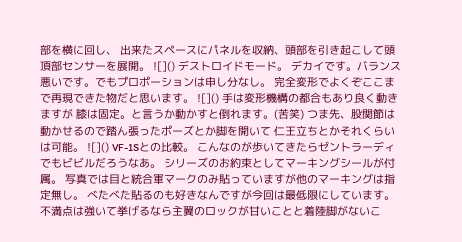部を横に回し、 出来たスペースにパネルを収納、頭部を引き起こして頭頂部センサーを展開。 ![]() デストロイドモード。 デカイです。バランス悪いです。でもプロポーションは申し分なし。 完全変形でよくぞここまで再現できた物だと思います。 ![]() 手は変形機構の都合もあり良く動きますが 膝は固定。と言うか動かすと倒れます。(苦笑) つま先、股関節は動かせるので踏ん張ったポーズとか脚を開いて 仁王立ちとかそれくらいは可能。 ![]() VF-1Sとの比較。 こんなのが歩いてきたらゼントラーディでもビビルだろうなあ。 シリーズのお約束としてマーキングシールが付属。 写真では目と統合軍マークのみ貼っていますが他のマーキングは指定無し。 べたべた貼るのも好きなんですが今回は最低限にしています。 不満点は強いて挙げるなら主翼のロックが甘いことと着陸脚がないこ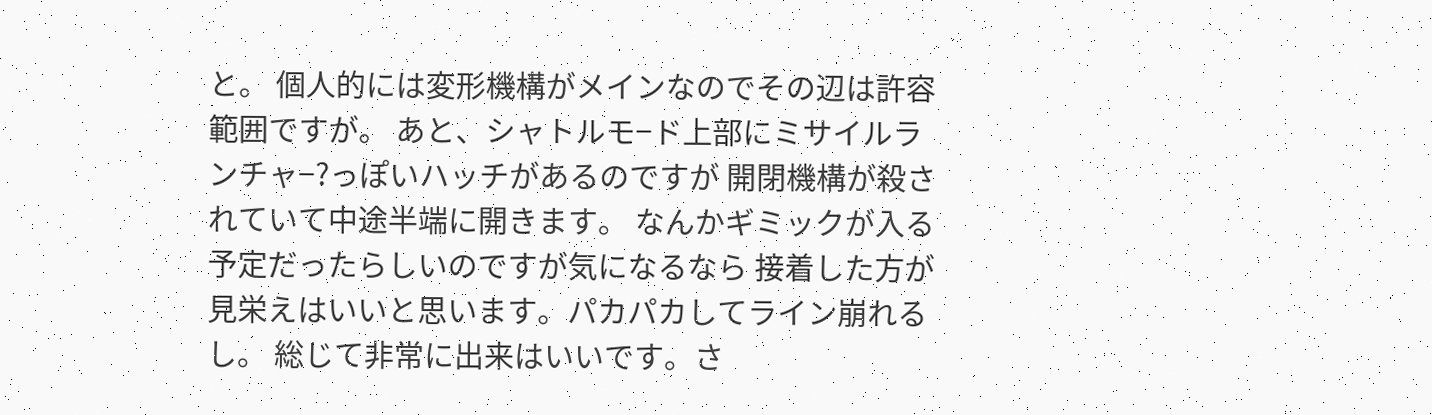と。 個人的には変形機構がメインなのでその辺は許容範囲ですが。 あと、シャトルモ−ド上部にミサイルランチャ−?っぽいハッチがあるのですが 開閉機構が殺されていて中途半端に開きます。 なんかギミックが入る予定だったらしいのですが気になるなら 接着した方が見栄えはいいと思います。パカパカしてライン崩れるし。 総じて非常に出来はいいです。さ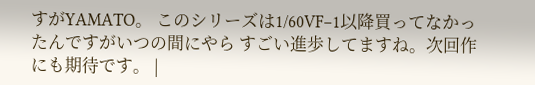すがYAMATO。 このシリーズは1/60VF−1以降買ってなかったんですがいつの間にやら すごい進歩してますね。次回作にも期待です。 |